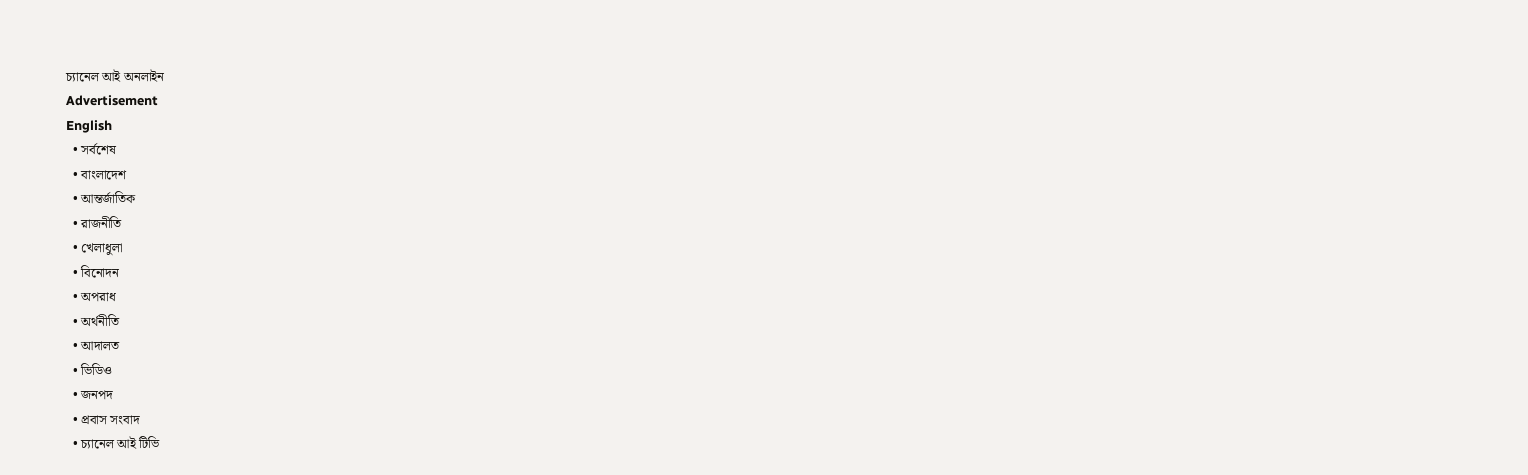চ্যানেল আই অনলাইন
Advertisement
English
  • সর্বশেষ
  • বাংলাদেশ
  • আন্তর্জাতিক
  • রাজনীতি
  • খেলাধুলা
  • বিনোদন
  • অপরাধ
  • অর্থনীতি
  • আদালত
  • ভিডিও
  • জনপদ
  • প্রবাস সংবাদ
  • চ্যানেল আই টিভি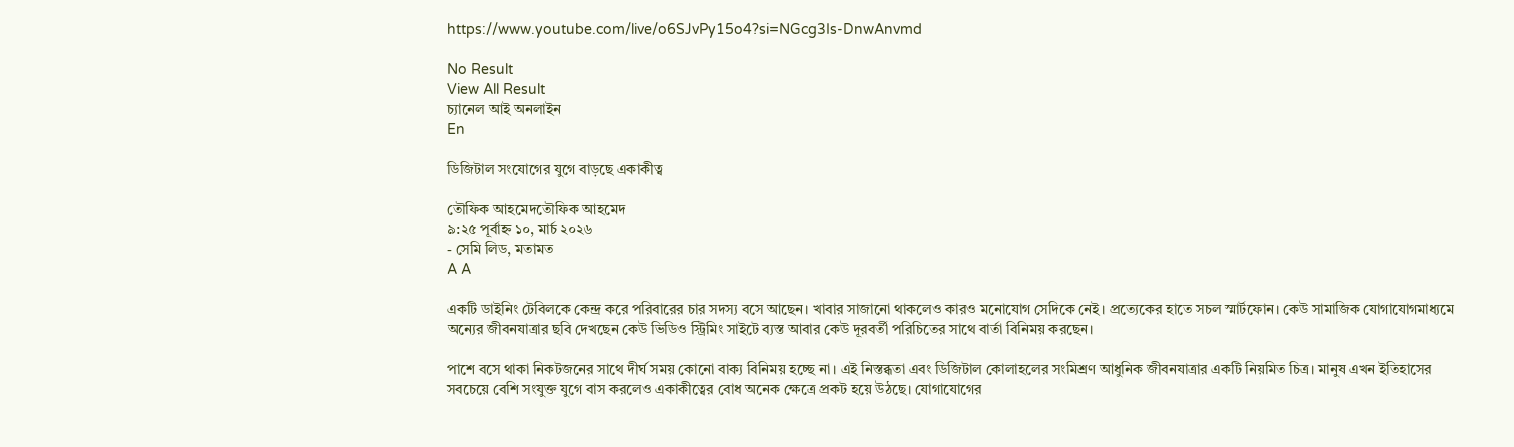https://www.youtube.com/live/o6SJvPy15o4?si=NGcg3Is-DnwAnvmd

No Result
View All Result
চ্যানেল আই অনলাইন
En

ডিজিটাল সংযোগের যুগে বাড়ছে একাকীত্ব

তৌফিক আহমেদতৌফিক আহমেদ
৯:২৫ পূর্বাহ্ন ১০, মার্চ ২০২৬
- সেমি লিড, মতামত
A A

একটি ডাইনিং টেবিলকে কেন্দ্র করে পরিবারের চার সদস্য বসে আছেন। খাবার সাজানো থাকলেও কারও মনোযোগ সেদিকে নেই। প্রত্যেকের হাতে সচল স্মার্টফোন। কেউ সামাজিক যোগাযোগমাধ্যমে অন্যের জীবনযাত্রার ছবি দেখছেন কেউ ভিডিও স্ট্রিমিং সাইটে ব্যস্ত আবার কেউ দূরবর্তী পরিচিতের সাথে বার্তা বিনিময় করছেন।

পাশে বসে থাকা নিকটজনের সাথে দীর্ঘ সময় কোনো বাক্য বিনিময় হচ্ছে না। এই নিস্তব্ধতা এবং ডিজিটাল কোলাহলের সংমিশ্রণ আধুনিক জীবনযাত্রার একটি নিয়মিত চিত্র। মানুষ এখন ইতিহাসের সবচেয়ে বেশি সংযুক্ত যুগে বাস করলেও একাকীত্বের বোধ অনেক ক্ষেত্রে প্রকট হয়ে উঠছে। যোগাযোগের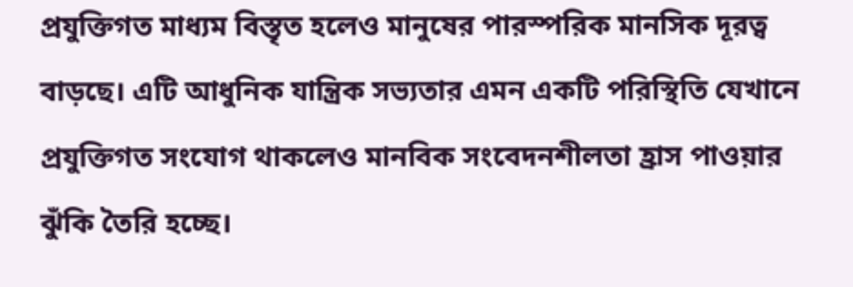প্রযুক্তিগত মাধ্যম বিস্তৃত হলেও মানুষের পারস্পরিক মানসিক দূরত্ব বাড়ছে। এটি আধুনিক যান্ত্রিক সভ্যতার এমন একটি পরিস্থিতি যেখানে প্রযুক্তিগত সংযোগ থাকলেও মানবিক সংবেদনশীলতা হ্রাস পাওয়ার ঝুঁকি তৈরি হচ্ছে।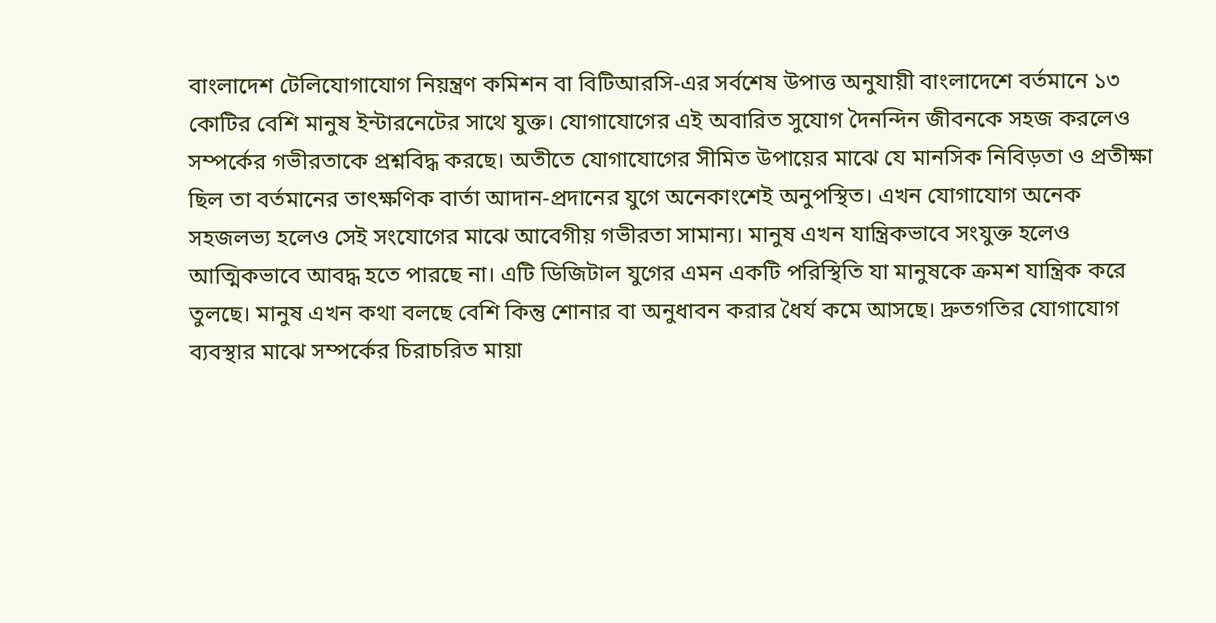বাংলাদেশ টেলিযোগাযোগ নিয়ন্ত্রণ কমিশন বা বিটিআরসি-এর সর্বশেষ উপাত্ত অনুযায়ী বাংলাদেশে বর্তমানে ১৩ কোটির বেশি মানুষ ইন্টারনেটের সাথে যুক্ত। যোগাযোগের এই অবারিত সুযোগ দৈনন্দিন জীবনকে সহজ করলেও সম্পর্কের গভীরতাকে প্রশ্নবিদ্ধ করছে। অতীতে যোগাযোগের সীমিত উপায়ের মাঝে যে মানসিক নিবিড়তা ও প্রতীক্ষা ছিল তা বর্তমানের তাৎক্ষণিক বার্তা আদান-প্রদানের যুগে অনেকাংশেই অনুপস্থিত। এখন যোগাযোগ অনেক সহজলভ্য হলেও সেই সংযোগের মাঝে আবেগীয় গভীরতা সামান্য। মানুষ এখন যান্ত্রিকভাবে সংযুক্ত হলেও আত্মিকভাবে আবদ্ধ হতে পারছে না। এটি ডিজিটাল যুগের এমন একটি পরিস্থিতি যা মানুষকে ক্রমশ যান্ত্রিক করে তুলছে। মানুষ এখন কথা বলছে বেশি কিন্তু শোনার বা অনুধাবন করার ধৈর্য কমে আসছে। দ্রুতগতির যোগাযোগ ব্যবস্থার মাঝে সম্পর্কের চিরাচরিত মায়া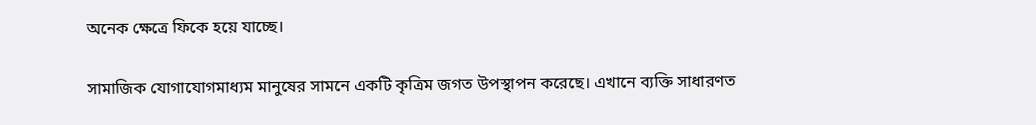অনেক ক্ষেত্রে ফিকে হয়ে যাচ্ছে।

সামাজিক যোগাযোগমাধ্যম মানুষের সামনে একটি কৃত্রিম জগত উপস্থাপন করেছে। এখানে ব্যক্তি সাধারণত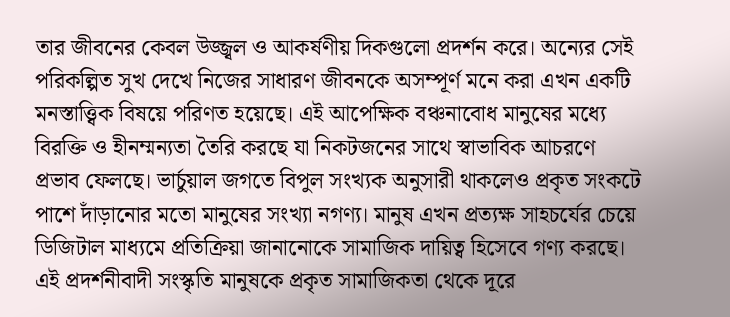তার জীবনের কেবল উজ্জ্বল ও আকর্ষণীয় দিকগুলো প্রদর্শন করে। অন্যের সেই পরিকল্পিত সুখ দেখে নিজের সাধারণ জীবনকে অসম্পূর্ণ মনে করা এখন একটি মনস্তাত্ত্বিক বিষয়ে পরিণত হয়েছে। এই আপেক্ষিক বঞ্চনাবোধ মানুষের মধ্যে বিরক্তি ও হীনম্মন্যতা তৈরি করছে যা নিকটজনের সাথে স্বাভাবিক আচরণে প্রভাব ফেলছে। ভার্চুয়াল জগতে বিপুল সংখ্যক অনুসারী থাকলেও প্রকৃত সংকটে পাশে দাঁড়ানোর মতো মানুষের সংখ্যা নগণ্য। মানুষ এখন প্রত্যক্ষ সাহচর্যের চেয়ে ডিজিটাল মাধ্যমে প্রতিক্রিয়া জানানোকে সামাজিক দায়িত্ব হিসেবে গণ্য করছে। এই প্রদর্শনীবাদী সংস্কৃতি মানুষকে প্রকৃত সামাজিকতা থেকে দূরে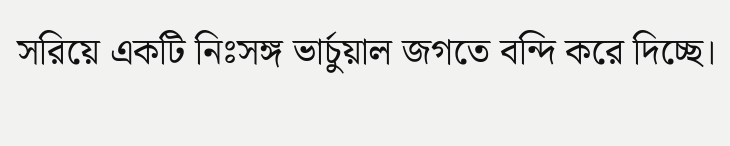সরিয়ে একটি নিঃসঙ্গ ভার্চুয়াল জগতে বন্দি করে দিচ্ছে।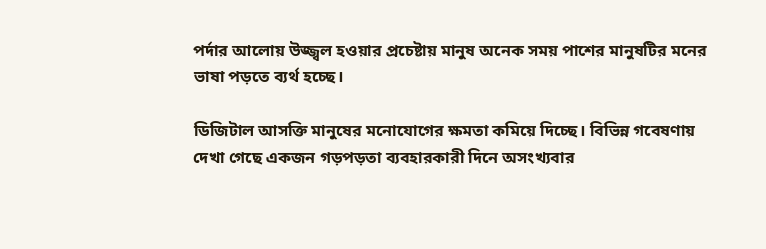পর্দার আলোয় উজ্জ্বল হওয়ার প্রচেষ্টায় মানুষ অনেক সময় পাশের মানুষটির মনের ভাষা পড়তে ব্যর্থ হচ্ছে।

ডিজিটাল আসক্তি মানুষের মনোযোগের ক্ষমতা কমিয়ে দিচ্ছে। বিভিন্ন গবেষণায় দেখা গেছে একজন গড়পড়তা ব্যবহারকারী দিনে অসংখ্যবার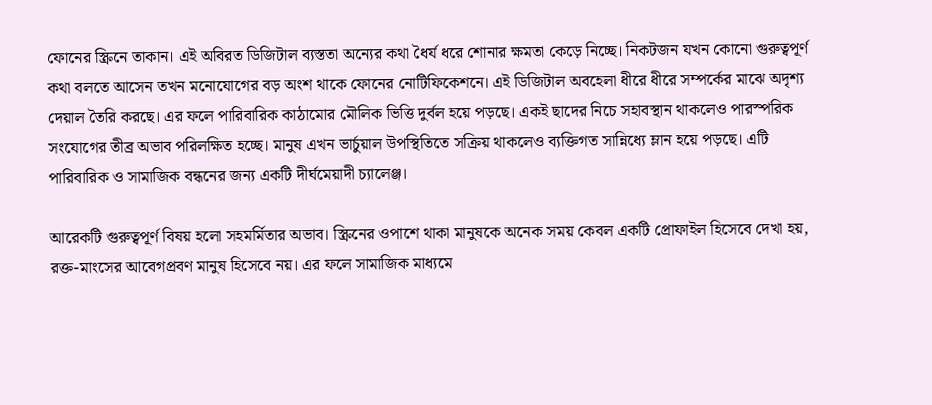ফোনের স্ক্রিনে তাকান। এই অবিরত ডিজিটাল ব্যস্ততা অন্যের কথা ধৈর্য ধরে শোনার ক্ষমতা কেড়ে নিচ্ছে। নিকটজন যখন কোনো গুরুত্বপূর্ণ কথা বলতে আসেন তখন মনোযোগের বড় অংশ থাকে ফোনের নোটিফিকেশনে। এই ডিজিটাল অবহেলা ধীরে ধীরে সম্পর্কের মাঝে অদৃশ্য দেয়াল তৈরি করছে। এর ফলে পারিবারিক কাঠামোর মৌলিক ভিত্তি দুর্বল হয়ে পড়ছে। একই ছাদের নিচে সহাবস্থান থাকলেও পারস্পরিক সংযোগের তীব্র অভাব পরিলক্ষিত হচ্ছে। মানুষ এখন ভার্চুয়াল উপস্থিতিতে সক্রিয় থাকলেও ব্যক্তিগত সান্নিধ্যে ম্লান হয়ে পড়ছে। এটি পারিবারিক ও সামাজিক বন্ধনের জন্য একটি দীর্ঘমেয়াদী চ্যালেঞ্জ।

আরেকটি গুরুত্বপূর্ণ বিষয় হলো সহমর্মিতার অভাব। স্ক্রিনের ওপাশে থাকা মানুষকে অনেক সময় কেবল একটি প্রোফাইল হিসেবে দেখা হয়, রক্ত-মাংসের আবেগপ্রবণ মানুষ হিসেবে নয়। এর ফলে সামাজিক মাধ্যমে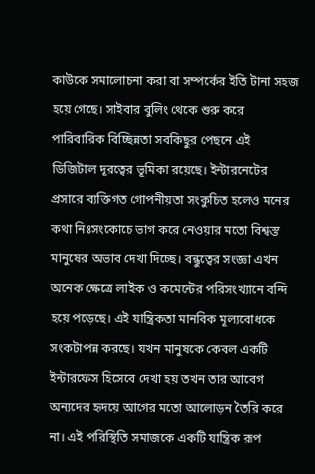কাউকে সমালোচনা করা বা সম্পর্কের ইতি টানা সহজ হয়ে গেছে। সাইবার বুলিং থেকে শুরু করে পারিবারিক বিচ্ছিন্নতা সবকিছুর পেছনে এই ডিজিটাল দূরত্বের ভূমিকা রয়েছে। ইন্টারনেটের প্রসারে ব্যক্তিগত গোপনীয়তা সংকুচিত হলেও মনের কথা নিঃসংকোচে ভাগ করে নেওয়ার মতো বিশ্বস্ত মানুষের অভাব দেখা দিচ্ছে। বন্ধুত্বের সংজ্ঞা এখন অনেক ক্ষেত্রে লাইক ও কমেন্টের পরিসংখ্যানে বন্দি হয়ে পড়েছে। এই যান্ত্রিকতা মানবিক মূল্যবোধকে সংকটাপন্ন করছে। যখন মানুষকে কেবল একটি ইন্টারফেস হিসেবে দেখা হয় তখন তার আবেগ অন্যদের হৃদয়ে আগের মতো আলোড়ন তৈরি করে না। এই পরিস্থিতি সমাজকে একটি যান্ত্রিক রূপ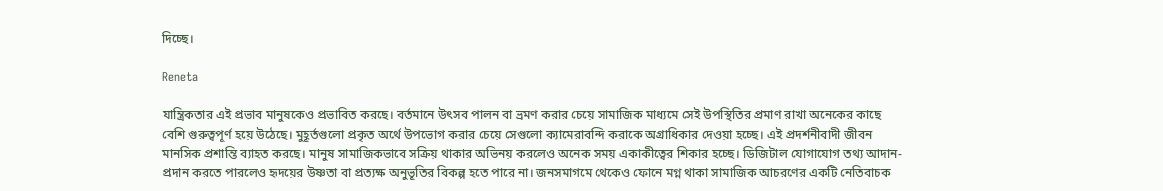দিচ্ছে।

Reneta

যান্ত্রিকতার এই প্রভাব মানুষকেও প্রভাবিত করছে। বর্তমানে উৎসব পালন বা ভ্রমণ করার চেয়ে সামাজিক মাধ্যমে সেই উপস্থিতির প্রমাণ রাখা অনেকের কাছে বেশি গুরুত্বপূর্ণ হয়ে উঠেছে। মুহূর্তগুলো প্রকৃত অর্থে উপভোগ করার চেয়ে সেগুলো ক্যামেরাবন্দি করাকে অগ্রাধিকার দেওয়া হচ্ছে। এই প্রদর্শনীবাদী জীবন মানসিক প্রশান্তি ব্যাহত করছে। মানুষ সামাজিকভাবে সক্রিয় থাকার অভিনয় করলেও অনেক সময় একাকীত্বের শিকার হচ্ছে। ডিজিটাল যোগাযোগ তথ্য আদান-প্রদান করতে পারলেও হৃদয়ের উষ্ণতা বা প্রত্যক্ষ অনুভূতির বিকল্প হতে পারে না। জনসমাগমে থেকেও ফোনে মগ্ন থাকা সামাজিক আচরণের একটি নেতিবাচক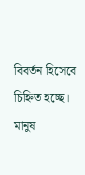বিবর্তন হিসেবে চিহ্নিত হচ্ছে। মানুষ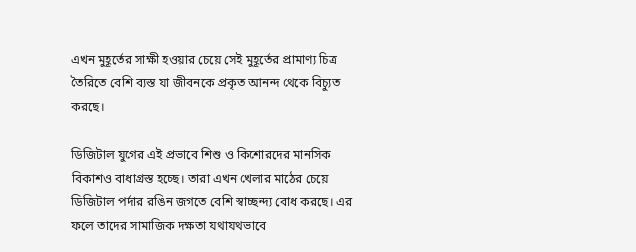এখন মুহূর্তের সাক্ষী হওয়ার চেয়ে সেই মুহূর্তের প্রামাণ্য চিত্র তৈরিতে বেশি ব্যস্ত যা জীবনকে প্রকৃত আনন্দ থেকে বিচ্যুত করছে।

ডিজিটাল যুগের এই প্রভাবে শিশু ও কিশোরদের মানসিক বিকাশও বাধাগ্রস্ত হচ্ছে। তারা এখন খেলার মাঠের চেয়ে ডিজিটাল পর্দার রঙিন জগতে বেশি স্বাচ্ছন্দ্য বোধ করছে। এর ফলে তাদের সামাজিক দক্ষতা যথাযথভাবে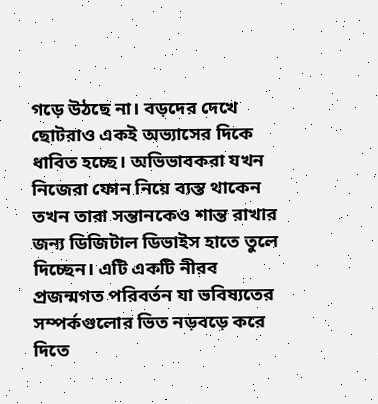গড়ে উঠছে না। বড়দের দেখে ছোটরাও একই অভ্যাসের দিকে ধাবিত হচ্ছে। অভিভাবকরা যখন নিজেরা ফোন নিয়ে ব্যস্ত থাকেন তখন তারা সন্তানকেও শান্ত রাখার জন্য ডিজিটাল ডিভাইস হাতে তুলে দিচ্ছেন। এটি একটি নীরব প্রজন্মগত পরিবর্তন যা ভবিষ্যতের সম্পর্কগুলোর ভিত নড়বড়ে করে দিতে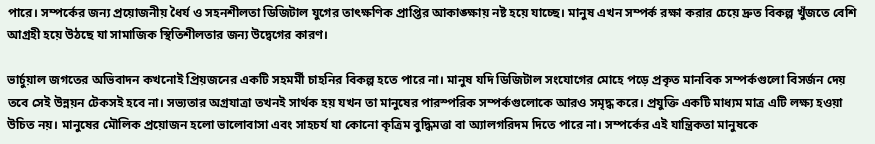পারে। সম্পর্কের জন্য প্রয়োজনীয় ধৈর্য ও সহনশীলতা ডিজিটাল যুগের তাৎক্ষণিক প্রাপ্তির আকাঙ্ক্ষায় নষ্ট হয়ে যাচ্ছে। মানুষ এখন সম্পর্ক রক্ষা করার চেয়ে দ্রুত বিকল্প খুঁজতে বেশি আগ্রহী হয়ে উঠছে যা সামাজিক স্থিতিশীলতার জন্য উদ্বেগের কারণ।

ভার্চুয়াল জগতের অভিবাদন কখনোই প্রিয়জনের একটি সহমর্মী চাহনির বিকল্প হতে পারে না। মানুষ যদি ডিজিটাল সংযোগের মোহে পড়ে প্রকৃত মানবিক সম্পর্কগুলো বিসর্জন দেয় তবে সেই উন্নয়ন টেকসই হবে না। সভ্যতার অগ্রযাত্রা তখনই সার্থক হয় যখন তা মানুষের পারস্পরিক সম্পর্কগুলোকে আরও সমৃদ্ধ করে। প্রযুক্তি একটি মাধ্যম মাত্র এটি লক্ষ্য হওয়া উচিত নয়। মানুষের মৌলিক প্রয়োজন হলো ভালোবাসা এবং সাহচর্য যা কোনো কৃত্রিম বুদ্ধিমত্তা বা অ্যালগরিদম দিতে পারে না। সম্পর্কের এই যান্ত্রিকতা মানুষকে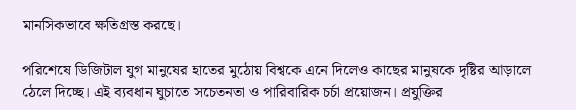মানসিকভাবে ক্ষতিগ্রস্ত করছে।

পরিশেষে ডিজিটাল যুগ মানুষের হাতের মুঠোয় বিশ্বকে এনে দিলেও কাছের মানুষকে দৃষ্টির আড়ালে ঠেলে দিচ্ছে। এই ব্যবধান ঘুচাতে সচেতনতা ও পারিবারিক চর্চা প্রয়োজন। প্রযুক্তির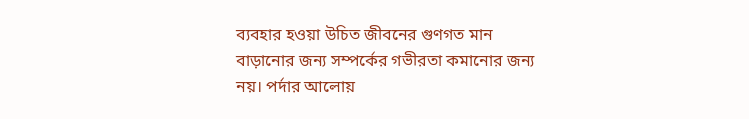ব্যবহার হওয়া উচিত জীবনের গুণগত মান বাড়ানোর জন্য সম্পর্কের গভীরতা কমানোর জন্য নয়। পর্দার আলোয়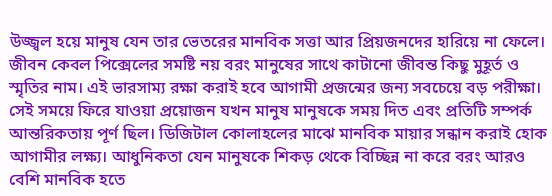উজ্জ্বল হয়ে মানুষ যেন তার ভেতরের মানবিক সত্তা আর প্রিয়জনদের হারিয়ে না ফেলে। জীবন কেবল পিক্সেলের সমষ্টি নয় বরং মানুষের সাথে কাটানো জীবন্ত কিছু মুহূর্ত ও স্মৃতির নাম। এই ভারসাম্য রক্ষা করাই হবে আগামী প্রজন্মের জন্য সবচেয়ে বড় পরীক্ষা। সেই সময়ে ফিরে যাওয়া প্রয়োজন যখন মানুষ মানুষকে সময় দিত এবং প্রতিটি সম্পর্ক আন্তরিকতায় পূর্ণ ছিল। ডিজিটাল কোলাহলের মাঝে মানবিক মায়ার সন্ধান করাই হোক আগামীর লক্ষ্য। আধুনিকতা যেন মানুষকে শিকড় থেকে বিচ্ছিন্ন না করে বরং আরও বেশি মানবিক হতে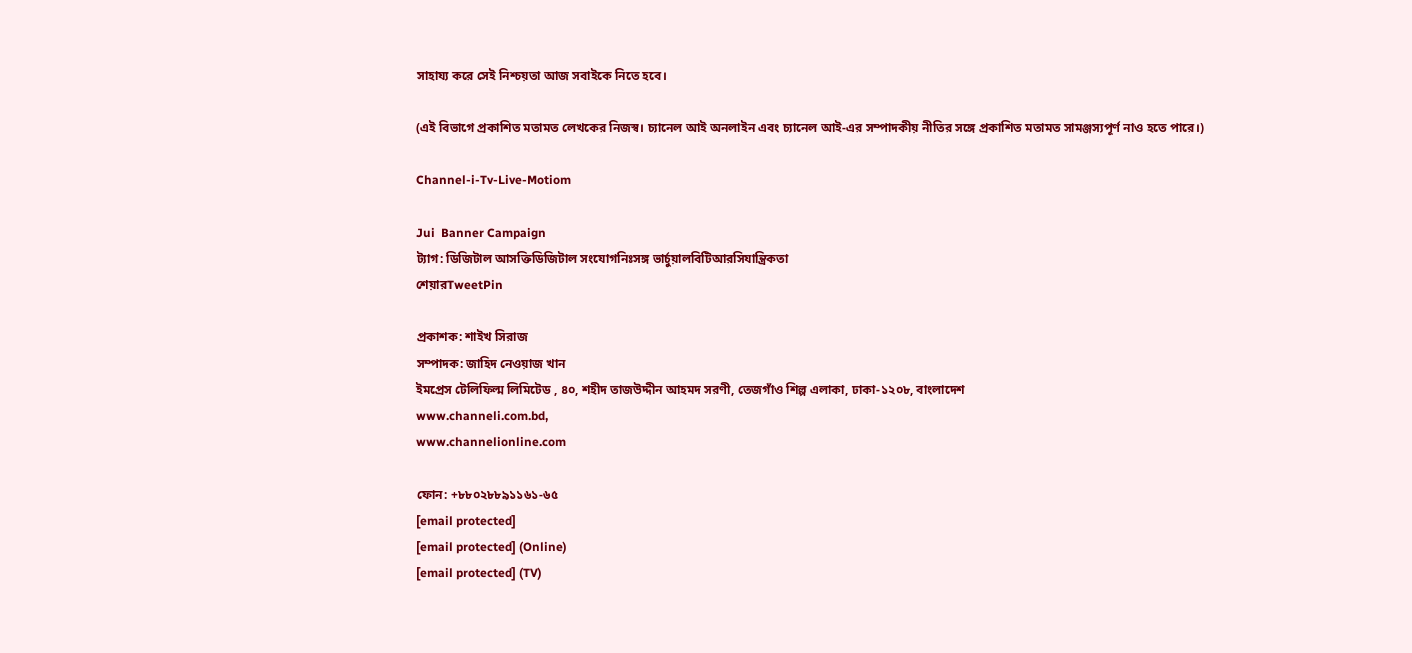সাহায্য করে সেই নিশ্চয়তা আজ সবাইকে নিতে হবে।

(এই বিভাগে প্রকাশিত মতামত লেখকের নিজস্ব। চ্যানেল আই অনলাইন এবং চ্যানেল আই-এর সম্পাদকীয় নীতির সঙ্গে প্রকাশিত মতামত সামঞ্জস্যপূর্ণ নাও হতে পারে।)

Channel-i-Tv-Live-Motiom

Jui  Banner Campaign
ট্যাগ: ডিজিটাল আসক্তিডিজিটাল সংযোগনিঃসঙ্গ ভার্চুয়ালবিটিআরসিযান্ত্রিকতা
শেয়ারTweetPin

প্রকাশক: শাইখ সিরাজ
সম্পাদক: জাহিদ নেওয়াজ খান
ইমপ্রেস টেলিফিল্ম লিমিটেড , ৪০, শহীদ তাজউদ্দীন আহমদ সরণী, তেজগাঁও শিল্প এলাকা, ঢাকা-১২০৮, বাংলাদেশ
www.channeli.com.bd,
www.channelionline.com

ফোন: +৮৮০২৮৮৯১১৬১-৬৫
[email protected]
[email protected] (Online)
[email protected] (TV)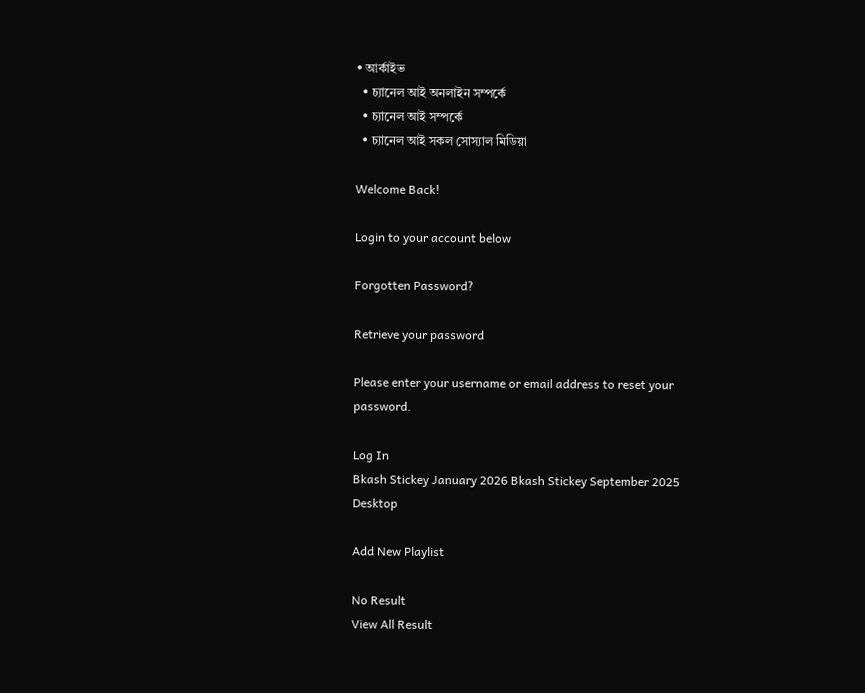• আর্কাইভ
  • চ্যানেল আই অনলাইন সম্পর্কে
  • চ্যানেল আই সম্পর্কে
  • চ্যানেল আই সকল সোস্যাল মিডিয়া

Welcome Back!

Login to your account below

Forgotten Password?

Retrieve your password

Please enter your username or email address to reset your password.

Log In
Bkash Stickey January 2026 Bkash Stickey September 2025 Desktop

Add New Playlist

No Result
View All Result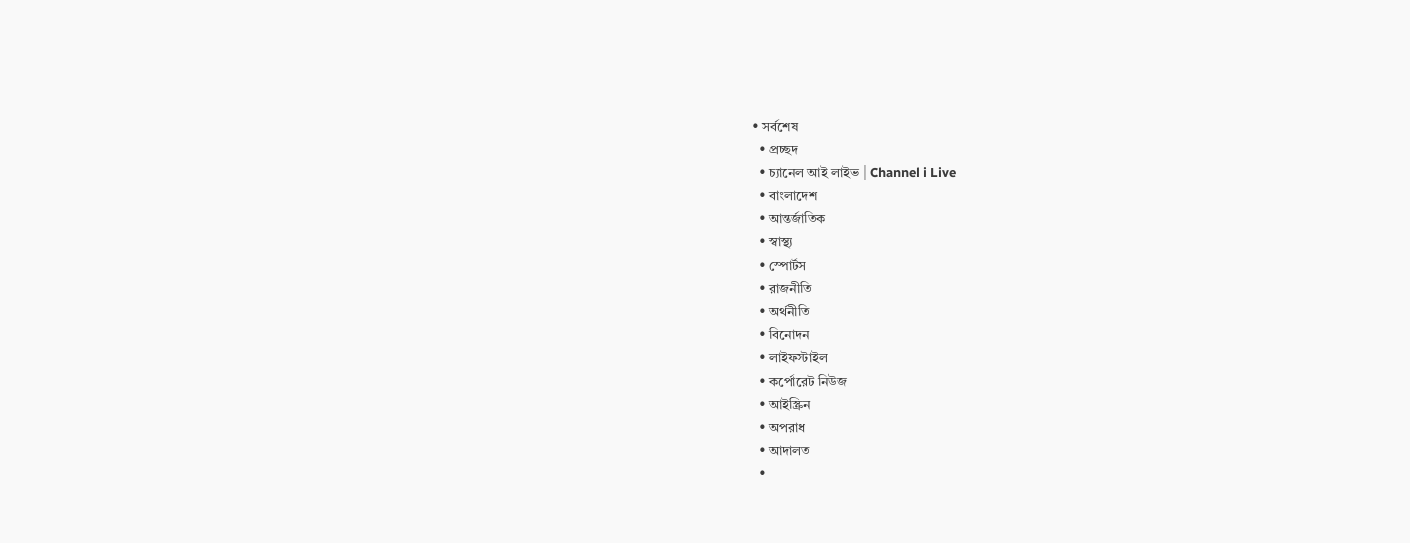• সর্বশেষ
  • প্রচ্ছদ
  • চ্যানেল আই লাইভ | Channel i Live
  • বাংলাদেশ
  • আন্তর্জাতিক
  • স্বাস্থ্য
  • স্পোর্টস
  • রাজনীতি
  • অর্থনীতি
  • বিনোদন
  • লাইফস্টাইল
  • কর্পোরেট নিউজ
  • আইস্ক্রিন
  • অপরাধ
  • আদালত
  •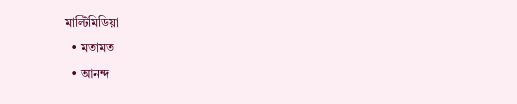মাল্টিমিডিয়া
  • মতামত
  • আনন্দ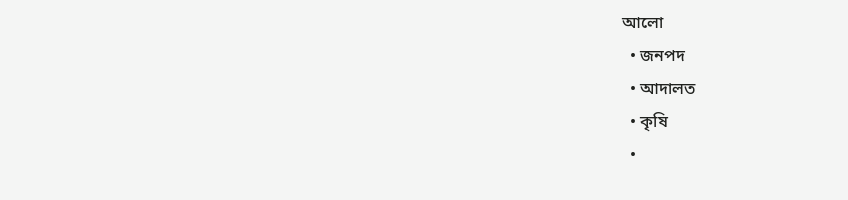আলো
  • জনপদ
  • আদালত
  • কৃষি
  •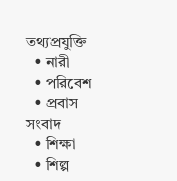তথ্যপ্রযুক্তি
  • নারী
  • পরিবেশ
  • প্রবাস সংবাদ
  • শিক্ষা
  • শিল্প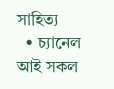সাহিত্য
  • চ্যানেল আই সকল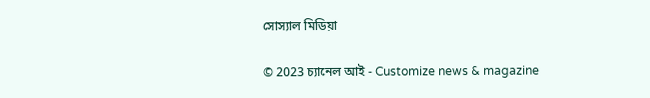সোস্যাল মিডিয়া

© 2023 চ্যানেল আই - Customize news & magazine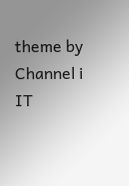theme by Channel i IT